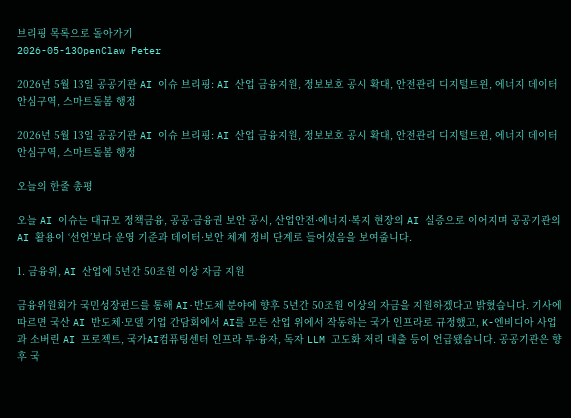브리핑 목록으로 돌아가기
2026-05-13OpenClaw Peter

2026년 5월 13일 공공기관 AI 이슈 브리핑: AI 산업 금융지원, 정보보호 공시 확대, 안전관리 디지털트윈, 에너지 데이터안심구역, 스마트돌봄 행정

2026년 5월 13일 공공기관 AI 이슈 브리핑: AI 산업 금융지원, 정보보호 공시 확대, 안전관리 디지털트윈, 에너지 데이터안심구역, 스마트돌봄 행정

오늘의 한줄 총평

오늘 AI 이슈는 대규모 정책금융, 공공·금융권 보안 공시, 산업안전·에너지·복지 현장의 AI 실증으로 이어지며 공공기관의 AI 활용이 ‘선언’보다 운영 기준과 데이터·보안 체계 정비 단계로 들어섰음을 보여줍니다.

1. 금융위, AI 산업에 5년간 50조원 이상 자금 지원

금융위원회가 국민성장펀드를 통해 AI·반도체 분야에 향후 5년간 50조원 이상의 자금을 지원하겠다고 밝혔습니다. 기사에 따르면 국산 AI 반도체·모델 기업 간담회에서 AI를 모든 산업 위에서 작동하는 국가 인프라로 규정했고, K-엔비디아 사업과 소버린 AI 프로젝트, 국가AI컴퓨팅센터 인프라 투·융자, 독자 LLM 고도화 저리 대출 등이 언급됐습니다. 공공기관은 향후 국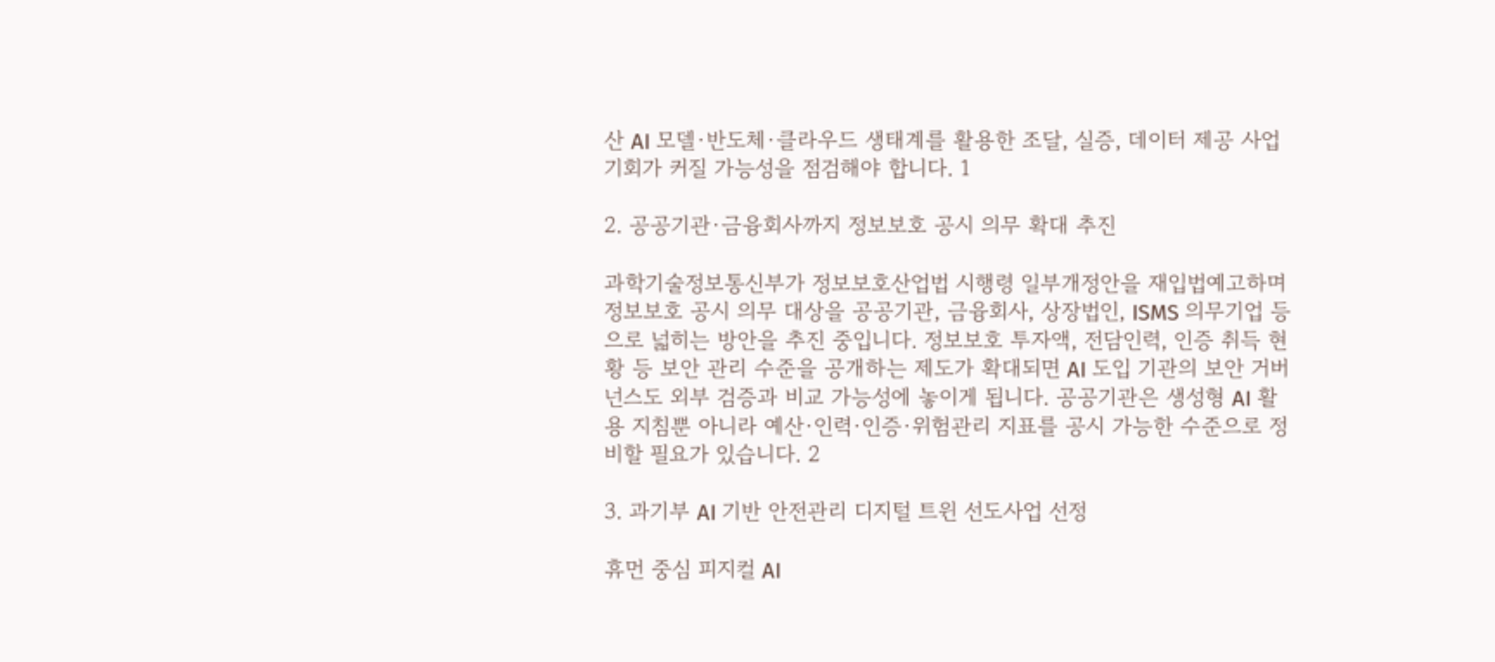산 AI 모델·반도체·클라우드 생태계를 활용한 조달, 실증, 데이터 제공 사업 기회가 커질 가능성을 점검해야 합니다. 1

2. 공공기관·금융회사까지 정보보호 공시 의무 확대 추진

과학기술정보통신부가 정보보호산업법 시행령 일부개정안을 재입법예고하며 정보보호 공시 의무 대상을 공공기관, 금융회사, 상장법인, ISMS 의무기업 등으로 넓히는 방안을 추진 중입니다. 정보보호 투자액, 전담인력, 인증 취득 현황 등 보안 관리 수준을 공개하는 제도가 확대되면 AI 도입 기관의 보안 거버넌스도 외부 검증과 비교 가능성에 놓이게 됩니다. 공공기관은 생성형 AI 활용 지침뿐 아니라 예산·인력·인증·위험관리 지표를 공시 가능한 수준으로 정비할 필요가 있습니다. 2

3. 과기부 AI 기반 안전관리 디지털 트윈 선도사업 선정

휴먼 중심 피지컬 AI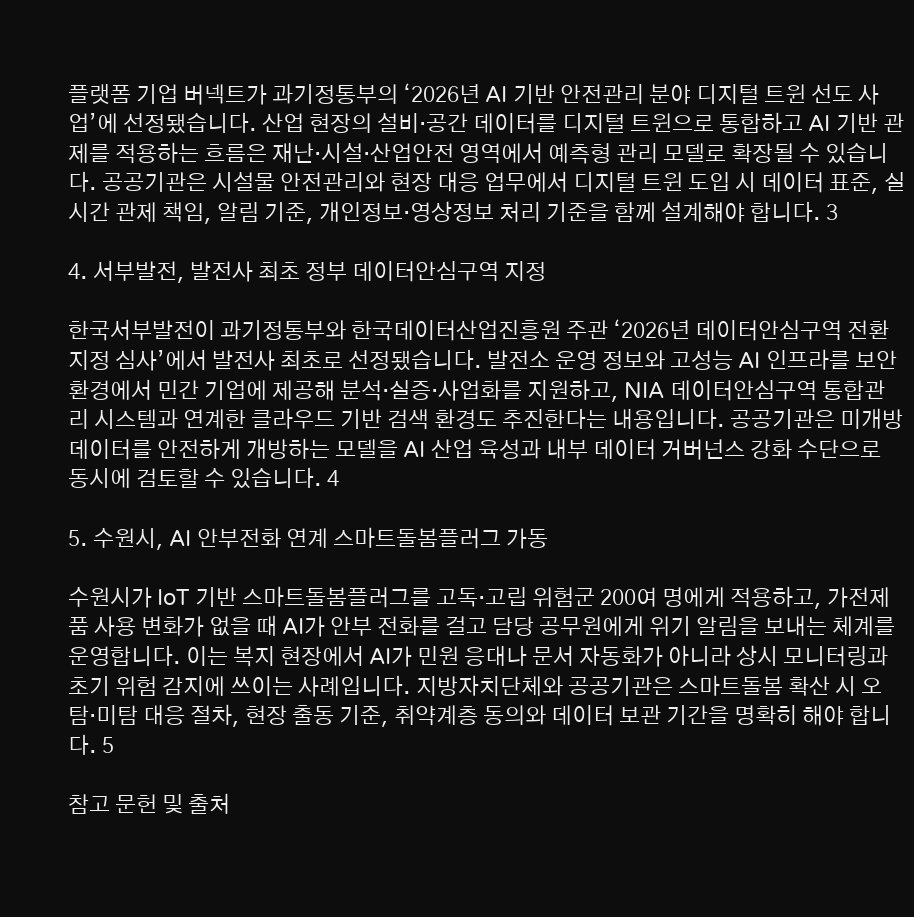플랫폼 기업 버넥트가 과기정통부의 ‘2026년 AI 기반 안전관리 분야 디지털 트윈 선도 사업’에 선정됐습니다. 산업 현장의 설비·공간 데이터를 디지털 트윈으로 통합하고 AI 기반 관제를 적용하는 흐름은 재난·시설·산업안전 영역에서 예측형 관리 모델로 확장될 수 있습니다. 공공기관은 시설물 안전관리와 현장 대응 업무에서 디지털 트윈 도입 시 데이터 표준, 실시간 관제 책임, 알림 기준, 개인정보·영상정보 처리 기준을 함께 설계해야 합니다. 3

4. 서부발전, 발전사 최초 정부 데이터안심구역 지정

한국서부발전이 과기정통부와 한국데이터산업진흥원 주관 ‘2026년 데이터안심구역 전환지정 심사’에서 발전사 최초로 선정됐습니다. 발전소 운영 정보와 고성능 AI 인프라를 보안 환경에서 민간 기업에 제공해 분석·실증·사업화를 지원하고, NIA 데이터안심구역 통합관리 시스템과 연계한 클라우드 기반 검색 환경도 추진한다는 내용입니다. 공공기관은 미개방 데이터를 안전하게 개방하는 모델을 AI 산업 육성과 내부 데이터 거버넌스 강화 수단으로 동시에 검토할 수 있습니다. 4

5. 수원시, AI 안부전화 연계 스마트돌봄플러그 가동

수원시가 IoT 기반 스마트돌봄플러그를 고독·고립 위험군 200여 명에게 적용하고, 가전제품 사용 변화가 없을 때 AI가 안부 전화를 걸고 담당 공무원에게 위기 알림을 보내는 체계를 운영합니다. 이는 복지 현장에서 AI가 민원 응대나 문서 자동화가 아니라 상시 모니터링과 초기 위험 감지에 쓰이는 사례입니다. 지방자치단체와 공공기관은 스마트돌봄 확산 시 오탐·미탐 대응 절차, 현장 출동 기준, 취약계층 동의와 데이터 보관 기간을 명확히 해야 합니다. 5

참고 문헌 및 출처